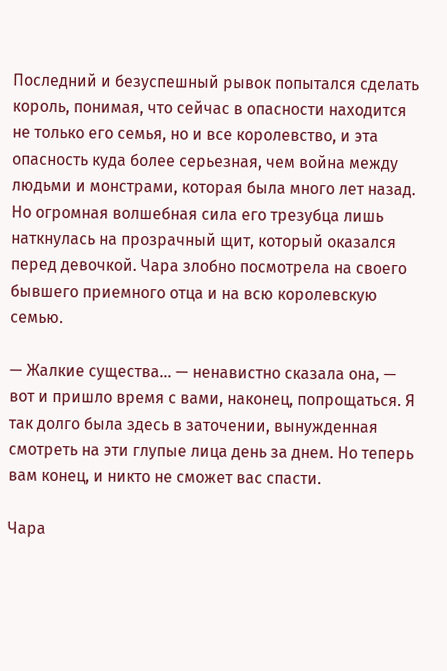Последний и безуспешный рывок попытался сделать король, понимая, что сейчас в опасности находится не только его семья, но и все королевство, и эта опасность куда более серьезная, чем война между людьми и монстрами, которая была много лет назад. Но огромная волшебная сила его трезубца лишь наткнулась на прозрачный щит, который оказался перед девочкой. Чара злобно посмотрела на своего бывшего приемного отца и на всю королевскую семью.

— Жалкие существа… — ненавистно сказала она, — вот и пришло время с вами, наконец, попрощаться. Я так долго была здесь в заточении, вынужденная смотреть на эти глупые лица день за днем. Но теперь вам конец, и никто не сможет вас спасти.

Чара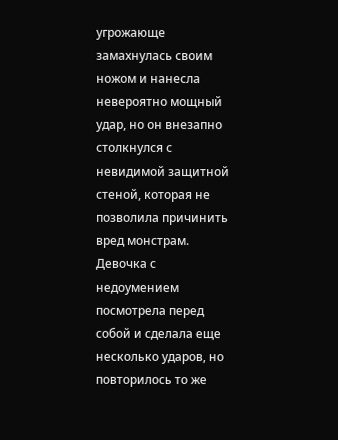угрожающе замахнулась своим ножом и нанесла невероятно мощный удар, но он внезапно столкнулся с невидимой защитной стеной, которая не позволила причинить вред монстрам. Девочка с недоумением посмотрела перед собой и сделала еще несколько ударов, но повторилось то же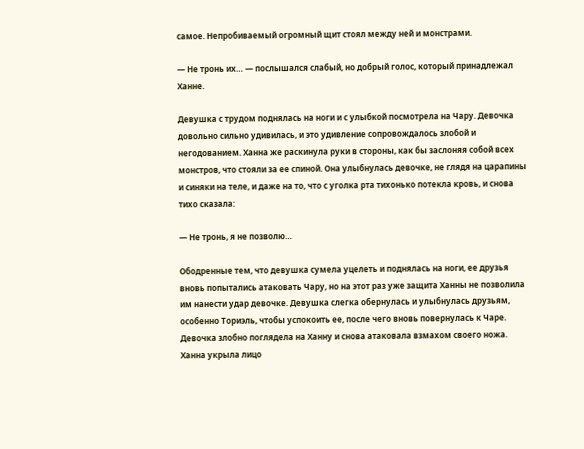самое. Непробиваемый огромный щит стоял между ней и монстрами.

— Не тронь их… — послышался слабый, но добрый голос, который принадлежал Ханне.

Девушка с трудом поднялась на ноги и с улыбкой посмотрела на Чару. Девочка довольно сильно удивилась, и это удивление сопровождалось злобой и негодованием. Ханна же раскинула руки в стороны, как бы заслоняя собой всех монстров, что стояли за ее спиной. Она улыбнулась девочке, не глядя на царапины и синяки на теле, и даже на то, что с уголка рта тихонько потекла кровь, и снова тихо сказала:

— Не тронь, я не позволю…

Ободренные тем, что девушка сумела уцелеть и поднялась на ноги, ее друзья вновь попытались атаковать Чару, но на этот раз уже защита Ханны не позволила им нанести удар девочке. Девушка слегка обернулась и улыбнулась друзьям, особенно Ториэль, чтобы успокоить ее, после чего вновь повернулась к Чаре. Девочка злобно поглядела на Ханну и снова атаковала взмахом своего ножа. Ханна укрыла лицо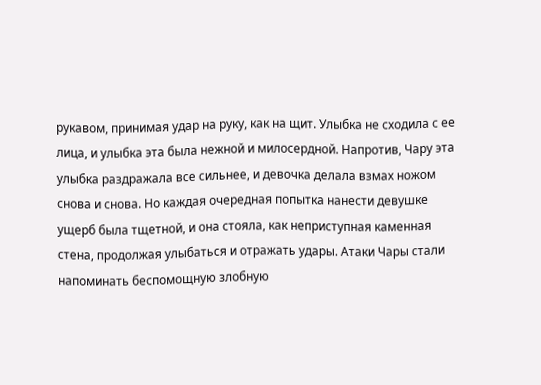рукавом, принимая удар на руку, как на щит. Улыбка не сходила с ее лица, и улыбка эта была нежной и милосердной. Напротив, Чару эта улыбка раздражала все сильнее, и девочка делала взмах ножом снова и снова. Но каждая очередная попытка нанести девушке ущерб была тщетной, и она стояла, как неприступная каменная стена, продолжая улыбаться и отражать удары. Атаки Чары стали напоминать беспомощную злобную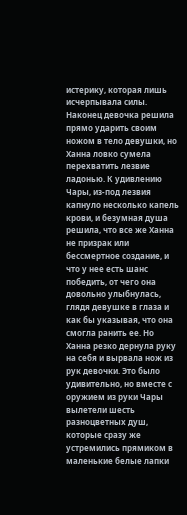истерику, которая лишь исчерпывала силы. Наконец девочка решила прямо ударить своим ножом в тело девушки, но Ханна ловко сумела перехватить лезвие ладонью. К удивлению Чары, из-под лезвия капнуло несколько капель крови, и безумная душа решила, что все же Ханна не призрак или бессмертное создание, и что у нее есть шанс победить, от чего она довольно улыбнулась, глядя девушке в глаза и как бы указывая, что она смогла ранить ее. Но Ханна резко дернула руку на себя и вырвала нож из рук девочки. Это было удивительно, но вместе с оружием из руки Чары вылетели шесть разноцветных душ, которые сразу же устремились прямиком в маленькие белые лапки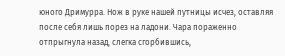юного Дримурра. Нож в руке нашей путницы исчез, оставляя после себя лишь порез на ладони. Чара пораженно отпрыгнула назад, слегка сгорбившись,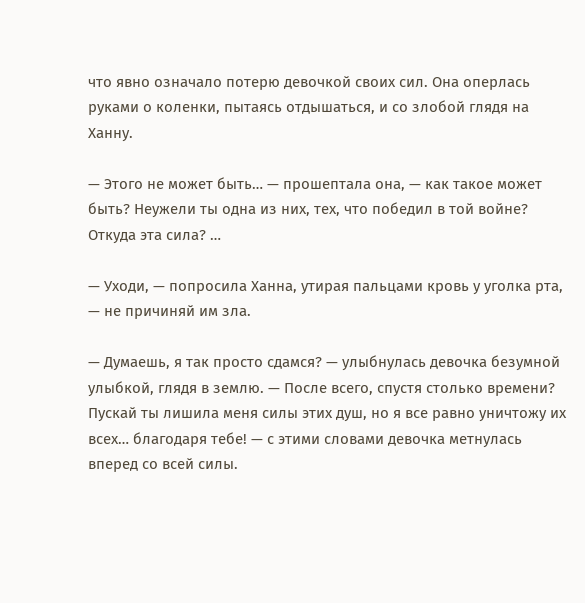что явно означало потерю девочкой своих сил. Она оперлась руками о коленки, пытаясь отдышаться, и со злобой глядя на Ханну.

— Этого не может быть… — прошептала она, — как такое может быть? Неужели ты одна из них, тех, что победил в той войне? Откуда эта сила? …

— Уходи, — попросила Ханна, утирая пальцами кровь у уголка рта, — не причиняй им зла.

— Думаешь, я так просто сдамся? — улыбнулась девочка безумной улыбкой, глядя в землю. — После всего, спустя столько времени? Пускай ты лишила меня силы этих душ, но я все равно уничтожу их всех… благодаря тебе! — с этими словами девочка метнулась вперед со всей силы.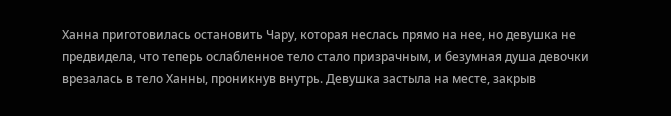Ханна приготовилась остановить Чару, которая неслась прямо на нее, но девушка не предвидела, что теперь ослабленное тело стало призрачным, и безумная душа девочки врезалась в тело Ханны, проникнув внутрь. Девушка застыла на месте, закрыв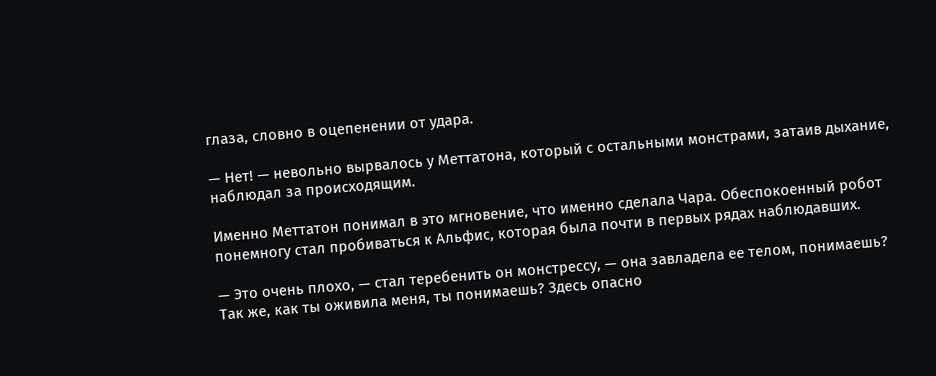глаза, словно в оцепенении от удара.

— Нет! — невольно вырвалось у Меттатона, который с остальными монстрами, затаив дыхание, наблюдал за происходящим.

Именно Меттатон понимал в это мгновение, что именно сделала Чара. Обеспокоенный робот понемногу стал пробиваться к Альфис, которая была почти в первых рядах наблюдавших.

— Это очень плохо, — стал теребенить он монстрессу, — она завладела ее телом, понимаешь? Так же, как ты оживила меня, ты понимаешь? Здесь опасно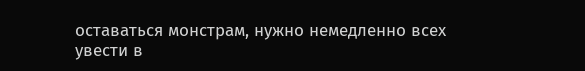оставаться монстрам, нужно немедленно всех увести в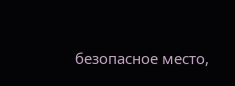безопасное место,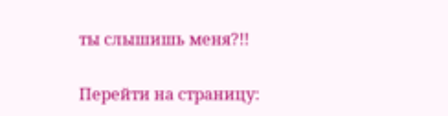ты слышишь меня?!!

Перейти на страницу: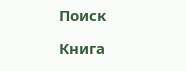Поиск

Книга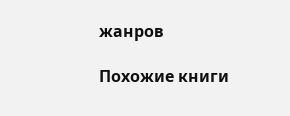жанров

Похожие книги